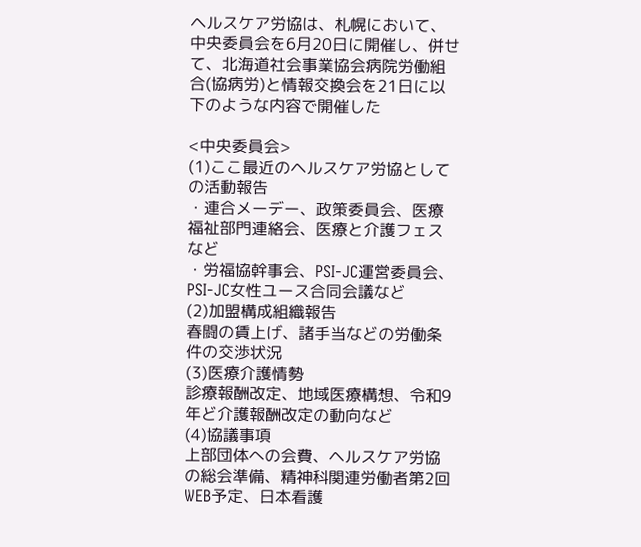ヘルスケア労協は、札幌において、中央委員会を6月20日に開催し、併せて、北海道社会事業協会病院労働組合(協病労)と情報交換会を21日に以下のような内容で開催した

<中央委員会>
(1)ここ最近のヘルスケア労協としての活動報告
・連合メーデー、政策委員会、医療福祉部門連絡会、医療と介護フェスなど
・労福協幹事会、PSI-JC運営委員会、PSI-JC女性ユース合同会議など
(2)加盟構成組織報告
春闘の賃上げ、諸手当などの労働条件の交渉状況
(3)医療介護情勢
診療報酬改定、地域医療構想、令和9年ど介護報酬改定の動向など
(4)協議事項
上部団体への会費、ヘルスケア労協の総会準備、精神科関連労働者第2回WEB予定、日本看護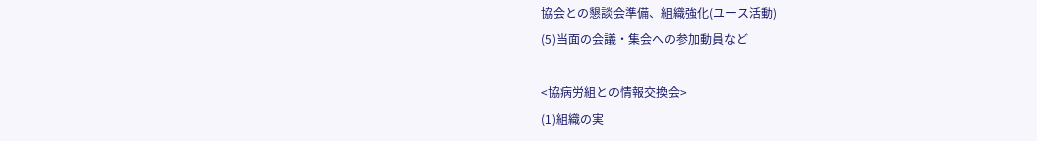協会との懇談会準備、組織強化(ユース活動)
(5)当面の会議・集会への参加動員など

<協病労組との情報交換会>
(1)組織の実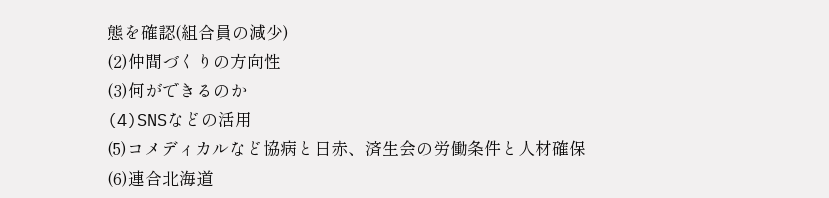態を確認(組合員の減少)
(2)仲間づくりの方向性
(3)何ができるのか
(4)SNSなどの活用
(5)コメディカルなど協病と日赤、済生会の労働条件と人材確保
(6)連合北海道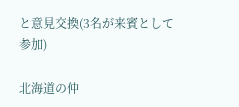と意見交換(3名が来賓として参加)

北海道の仲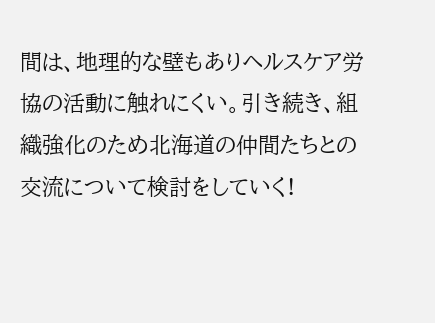間は、地理的な壁もありヘルスケア労協の活動に触れにくい。引き続き、組織強化のため北海道の仲間たちとの交流について検討をしていく!